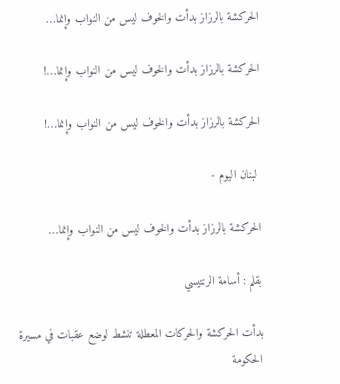الحركشة بالرزاز بدأت والخوف ليس من النواب وإنما…

الحركشة بالرزاز بدأت والخوف ليس من النواب وإنما…!

الحركشة بالرزاز بدأت والخوف ليس من النواب وإنما…!

 لبنان اليوم -

الحركشة بالرزاز بدأت والخوف ليس من النواب وإنما…

بقلم : أسامة الرنتيسي

بدأت الحركشة والحركات المعطلة تنشط لوضع عقبات في مسيرة الحكومة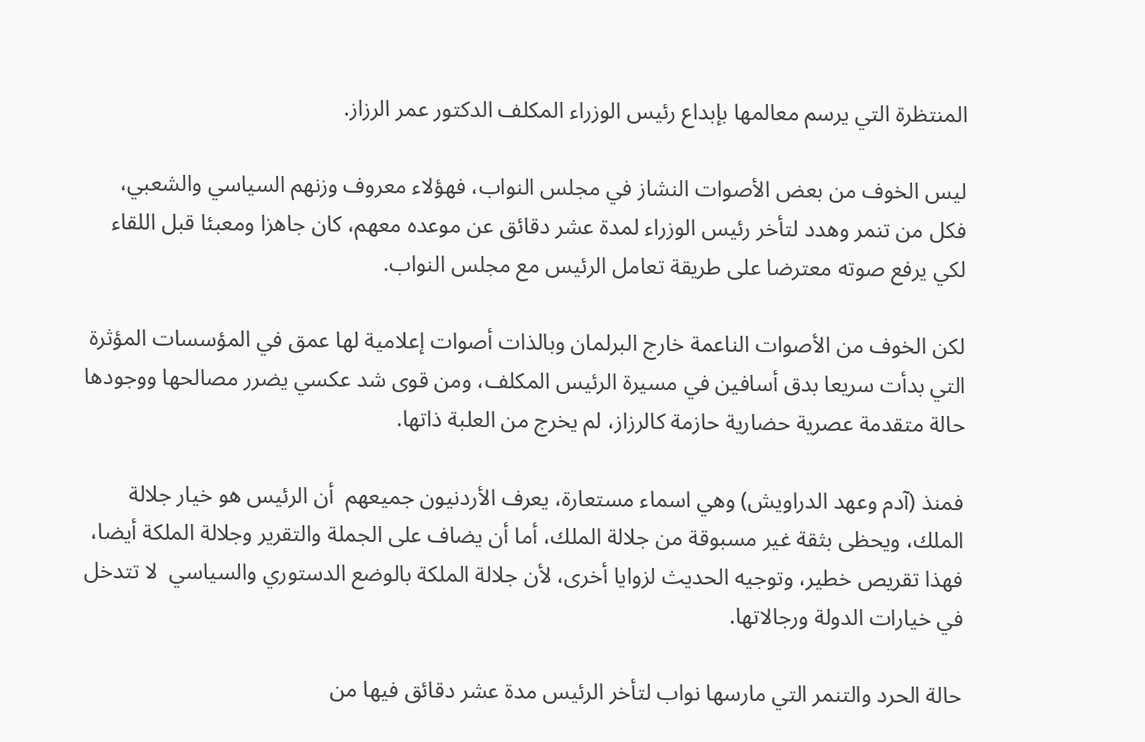المنتظرة التي يرسم معالمها بإبداع رئيس الوزراء المكلف الدكتور عمر الرزاز.

ليس الخوف من بعض الأصوات النشاز في مجلس النواب، فهؤلاء معروف وزنهم السياسي والشعبي، فكل من تنمر وهدد لتأخر رئيس الوزراء لمدة عشر دقائق عن موعده معهم، كان جاهزا ومعبئا قبل اللقاء لكي يرفع صوته معترضا على طريقة تعامل الرئيس مع مجلس النواب.

لكن الخوف من الأصوات الناعمة خارج البرلمان وبالذات أصوات إعلامية لها عمق في المؤسسات المؤثرة التي بدأت سريعا بدق أسافين في مسيرة الرئيس المكلف، ومن قوى شد عكسي يضرر مصالحها ووجودها حالة متقدمة عصرية حضارية حازمة كالرزاز، لم يخرج من العلبة ذاتها.

فمنذ (آدم وعهد الدراويش) وهي اسماء مستعارة، يعرف الأردنيون جميعهم  أن الرئيس هو خيار جلالة الملك، ويحظى بثقة غير مسبوقة من جلالة الملك، أما أن يضاف على الجملة والتقرير وجلالة الملكة أيضا، فهذا تقريص خطير، وتوجيه الحديث لزوايا أخرى، لأن جلالة الملكة بالوضع الدستوري والسياسي  لا تتدخل في خيارات الدولة ورجالاتها.

حالة الحرد والتنمر التي مارسها نواب لتأخر الرئيس مدة عشر دقائق فيها من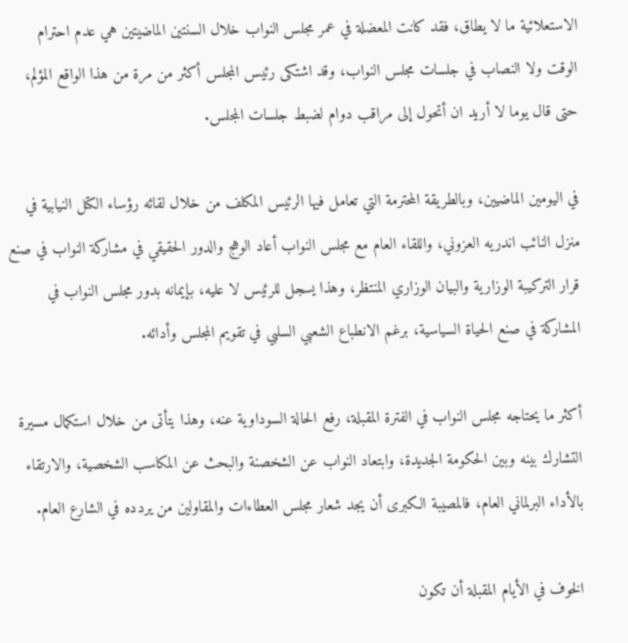الاستعلائية ما لا يطاق، فقد كانت المعضلة في عمر مجلس النواب خلال السنتين الماضيتين هي عدم احترام الوقت ولا النصاب في جلسات مجلس النواب، وقد اشتكى رئيس المجلس أكثر من مرة من هذا الواقع المؤلم، حتى قال يوما لا أريد ان أتحول إلى مراقب دوام لضبط جلسات المجلس.

في اليومين الماضيين، وبالطريقة المحترمة التي تعامل فيها الرئيس المكلف من خلال لقائه رؤساء الكتل النيابية في منزل النائب اندريه العزوني، واللقاء العام مع مجلس النواب أعاد الوهج والدور الحقيقي في مشاركة النواب في صنع قرار التركيبة الوزارية والبيان الوزاري المنتظر، وهذا يسجل للرئيس لا عليه، بإيمانه بدور مجلس النواب في المشاركة في صنع الحياة السياسية، برغم الانطباع الشعبي السلبي في تقويم المجلس وأدائه.

أكثر ما يحتاجه مجلس النواب في الفترة المقبلة، رفع الحالة السوداوية عنه، وهذا يتأتى من خلال استكمال مسيرة التشارك بينه وبين الحكومة الجديدة، وابتعاد النواب عن الشخصنة والبحث عن المكاسب الشخصية، والارتقاء بالأداء البرلماني العام، فالمصيبة الكبرى أن يجد شعار مجلس العطاءات والمقاولين من يردده في الشارع العام.

الخوف في الأيام المقبلة أن تكون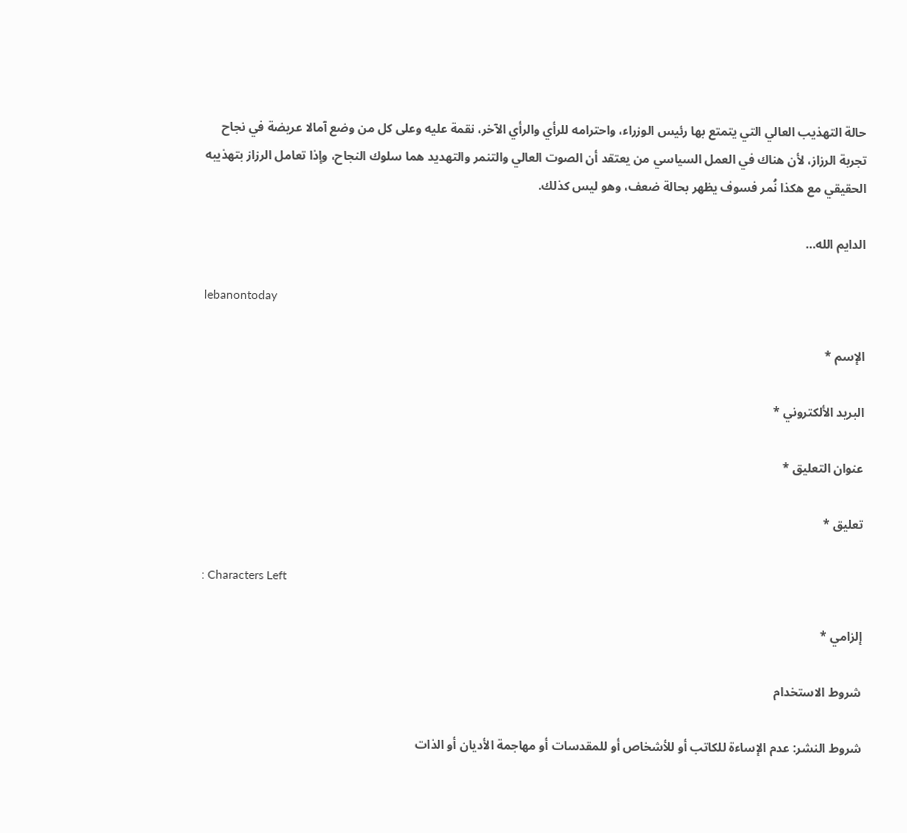حالة التهذيب العالي التي يتمتع بها رئيس الوزراء، واحترامه للرأي والرأي الآخر، نقمة عليه وعلى كل من وضع آمالا عريضة في نجاح تجربة الرزاز، لأن هناك في العمل السياسي من يعتقد أن الصوت العالي والتنمر والتهديد هما سلوك النجاح، وإذا تعامل الرزاز بتهذيبه الحقيقي مع هكذا نُمر فسوف يظهر بحالة ضعف، وهو ليس كذلك.

الدايم الله…

lebanontoday

الإسم *

البريد الألكتروني *

عنوان التعليق *

تعليق *

: Characters Left

إلزامي *

شروط الاستخدام

شروط النشر: عدم الإساءة للكاتب أو للأشخاص أو للمقدسات أو مهاجمة الأديان أو الذات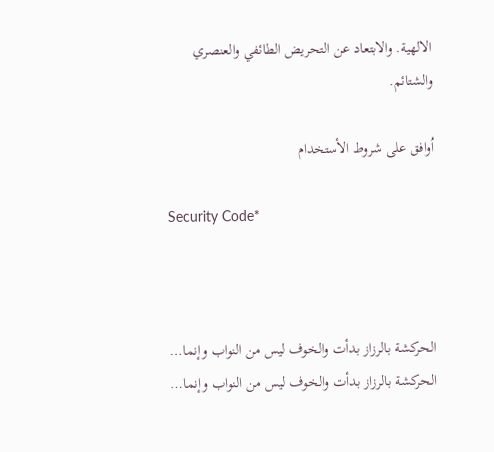الالهية. والابتعاد عن التحريض الطائفي والعنصري والشتائم.

اُوافق على شروط الأستخدام

Security Code*



الحركشة بالرزاز بدأت والخوف ليس من النواب وإنما… الحركشة بالرزاز بدأت والخوف ليس من النواب وإنما…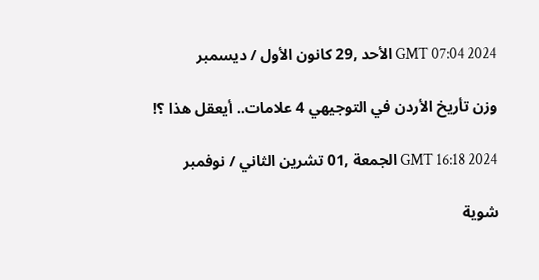GMT 07:04 2024 الأحد ,29 كانون الأول / ديسمبر

وزن تأريخ الأردن في التوجيهي 4 علامات.. أيعقل هذا ؟!

GMT 16:18 2024 الجمعة ,01 تشرين الثاني / نوفمبر

شوية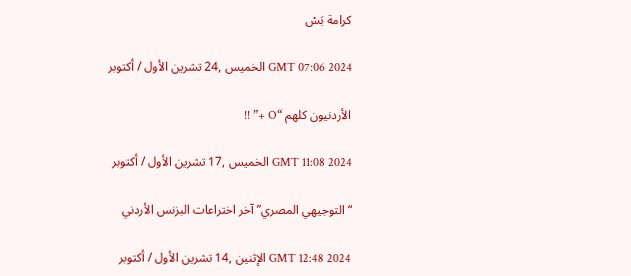كرامة بَسْ

GMT 07:06 2024 الخميس ,24 تشرين الأول / أكتوبر

الأردنيون كلهم “O +” !!

GMT 11:08 2024 الخميس ,17 تشرين الأول / أكتوبر

“التوجيهي المصري” آخر اختراعات البزنس الأردني

GMT 12:48 2024 الإثنين ,14 تشرين الأول / أكتوبر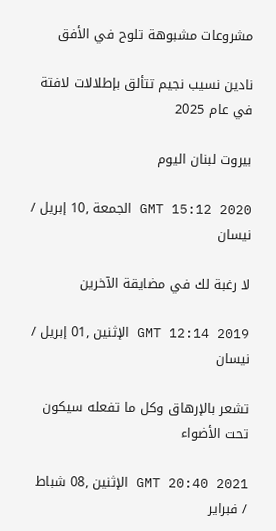مشروعات مشبوهة تلوح في الأفق

نادين نسيب نجيم تتألق بإطلالات لافتة في عام 2025

بيروت لبنان اليوم

GMT 15:12 2020 الجمعة ,10 إبريل / نيسان

لا رغبة لك في مضايقة الآخرين

GMT 12:14 2019 الإثنين ,01 إبريل / نيسان

تشعر بالإرهاق وكل ما تفعله سيكون تحت الأضواء

GMT 20:40 2021 الإثنين ,08 شباط / فبراير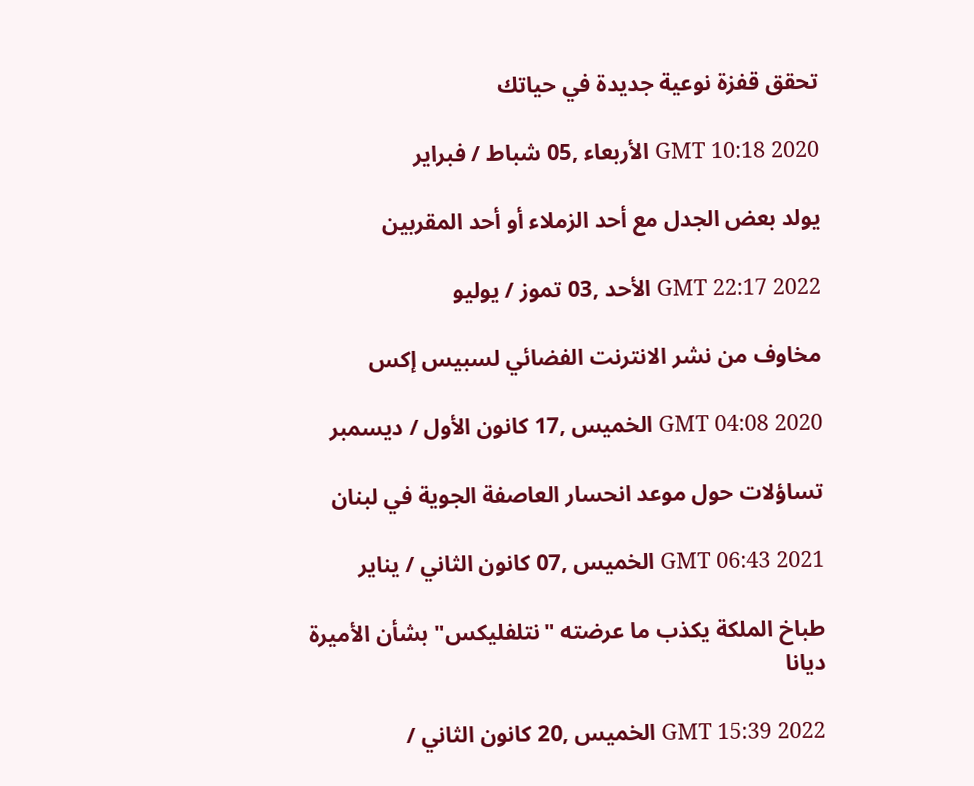تحقق قفزة نوعية جديدة في حياتك

GMT 10:18 2020 الأربعاء ,05 شباط / فبراير

يولد بعض الجدل مع أحد الزملاء أو أحد المقربين

GMT 22:17 2022 الأحد ,03 تموز / يوليو

مخاوف من نشر الانترنت الفضائي لسبيس إكس

GMT 04:08 2020 الخميس ,17 كانون الأول / ديسمبر

تساؤلات حول موعد انحسار العاصفة الجوية في لبنان

GMT 06:43 2021 الخميس ,07 كانون الثاني / يناير

طباخ الملكة يكذب ما عرضته "نتلفليكس" بشأن الأميرة ديانا

GMT 15:39 2022 الخميس ,20 كانون الثاني /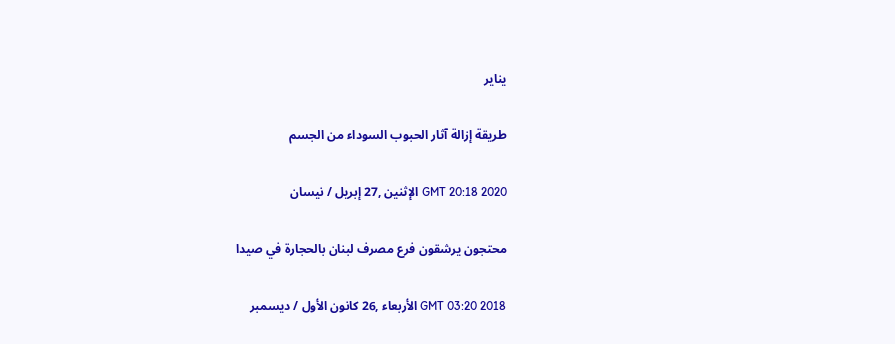يناير

طريقة إزالة آثار الحبوب السوداء من الجسم

GMT 20:18 2020 الإثنين ,27 إبريل / نيسان

محتجون يرشقون فرع مصرف لبنان بالحجارة في صيدا

GMT 03:20 2018 الأربعاء ,26 كانون الأول / ديسمبر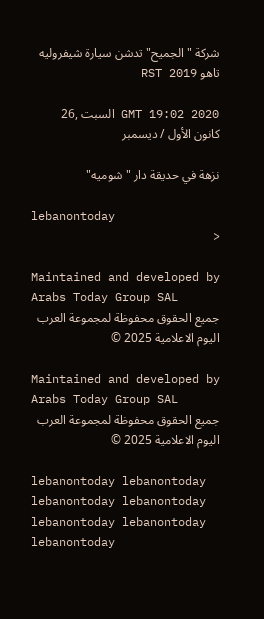شركة "الجميح" تدشن سيارة شيفروليه تاهو RST 2019

GMT 19:02 2020 السبت ,26 كانون الأول / ديسمبر

نزهة في حديقة دار "شوميه"

lebanontoday
<

Maintained and developed by Arabs Today Group SAL
جميع الحقوق محفوظة لمجموعة العرب اليوم الاعلامية 2025 ©

Maintained and developed by Arabs Today Group SAL
جميع الحقوق محفوظة لمجموعة العرب اليوم الاعلامية 2025 ©

lebanontoday lebanontoday lebanontoday lebanontoday
lebanontoday lebanontoday lebanontoday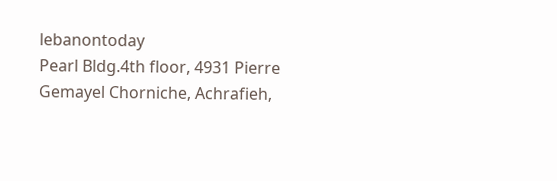lebanontoday
Pearl Bldg.4th floor, 4931 Pierre Gemayel Chorniche, Achrafieh,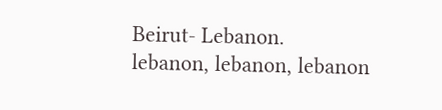Beirut- Lebanon.
lebanon, lebanon, lebanon